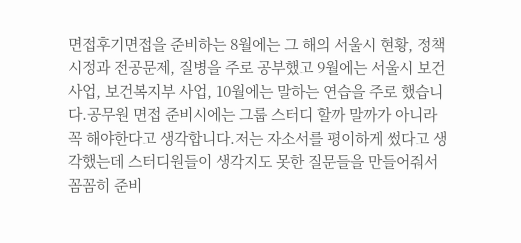면접후기면접을 준비하는 8월에는 그 해의 서울시 현황, 정책시정과 전공문제, 질병을 주로 공부했고 9월에는 서울시 보건사업, 보건복지부 사업, 10월에는 말하는 연습을 주로 했습니다.공무원 면접 준비시에는 그룹 스터디 할까 말까가 아니라 꼭 해야한다고 생각합니다.저는 자소서를 평이하게 썼다고 생각했는데 스터디원들이 생각지도 못한 질문들을 만들어줘서 꼼꼼히 준비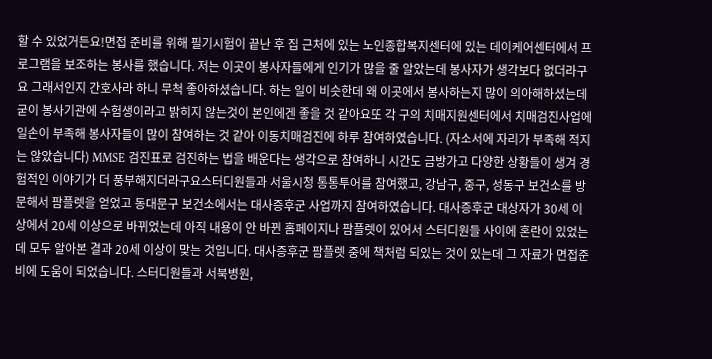할 수 있었거든요!면접 준비를 위해 필기시험이 끝난 후 집 근처에 있는 노인종합복지센터에 있는 데이케어센터에서 프로그램을 보조하는 봉사를 했습니다. 저는 이곳이 봉사자들에게 인기가 많을 줄 알았는데 봉사자가 생각보다 없더라구요 그래서인지 간호사라 하니 무척 좋아하셨습니다. 하는 일이 비슷한데 왜 이곳에서 봉사하는지 많이 의아해하셨는데 굳이 봉사기관에 수험생이라고 밝히지 않는것이 본인에겐 좋을 것 같아요또 각 구의 치매지원센터에서 치매검진사업에 일손이 부족해 봉사자들이 많이 참여하는 것 같아 이동치매검진에 하루 참여하였습니다. (자소서에 자리가 부족해 적지는 않았습니다) MMSE 검진표로 검진하는 법을 배운다는 생각으로 참여하니 시간도 금방가고 다양한 상황들이 생겨 경험적인 이야기가 더 풍부해지더라구요스터디원들과 서울시청 통통투어를 참여했고, 강남구, 중구, 성동구 보건소를 방문해서 팜플렛을 얻었고 동대문구 보건소에서는 대사증후군 사업까지 참여하였습니다. 대사증후군 대상자가 30세 이상에서 20세 이상으로 바뀌었는데 아직 내용이 안 바뀐 홈페이지나 팜플렛이 있어서 스터디원들 사이에 혼란이 있었는데 모두 알아본 결과 20세 이상이 맞는 것입니다. 대사증후군 팜플렛 중에 책처럼 되있는 것이 있는데 그 자료가 면접준비에 도움이 되었습니다. 스터디원들과 서북병원,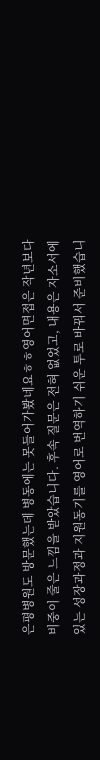은평병원도 방문했는데 병동에는 못들어가봤네요ㅎㅎ영어면접은 작년보다 비중이 줄은 느낌을 받았습니다. 후속 질문은 전혀 없었고, 내용은 자소서에 있는 성장과정과 지원동기를 영어로 번역하기 쉬운 투로 바꿔서 준비했습니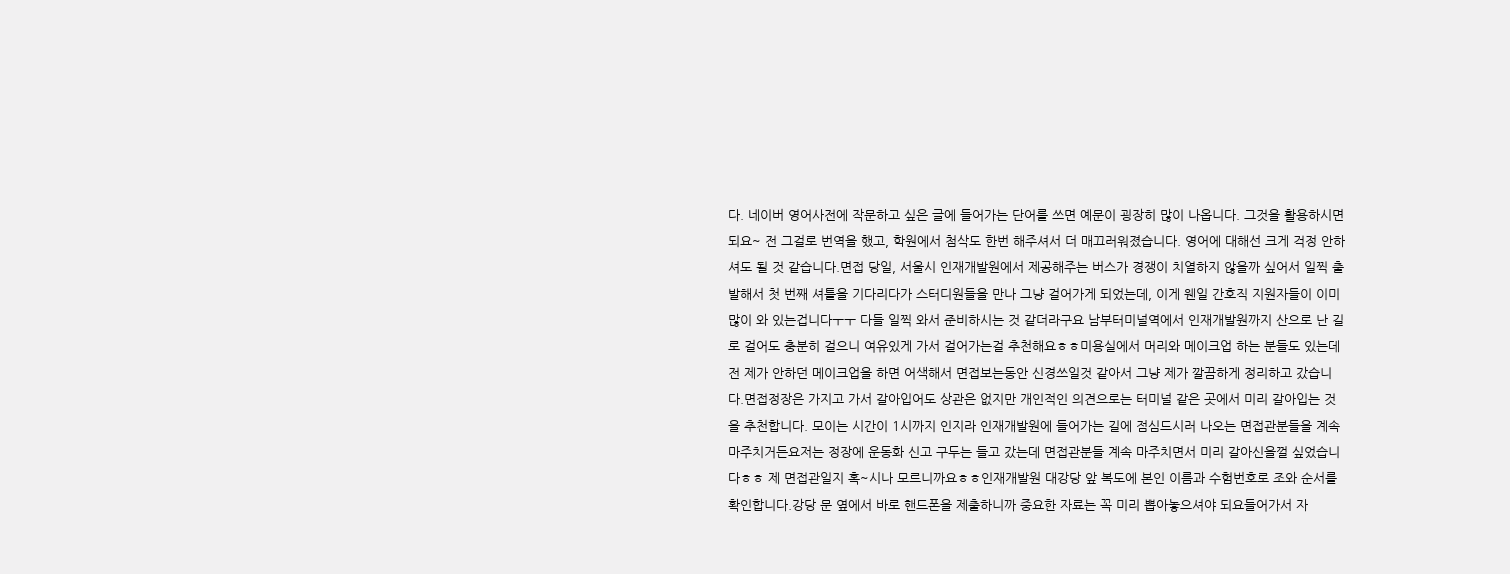다. 네이버 영어사전에 작문하고 싶은 글에 들어가는 단어를 쓰면 예문이 굉장히 많이 나옵니다. 그것을 활용하시면 되요~ 전 그걸로 번역을 했고, 학원에서 첨삭도 한번 해주셔서 더 매끄러워졌습니다. 영어에 대해선 크게 걱정 안하셔도 될 것 같습니다.면접 당일, 서울시 인재개발원에서 제공해주는 버스가 경쟁이 치열하지 않을까 싶어서 일찍 출발해서 첫 번째 셔틀을 기다리다가 스터디원들을 만나 그냥 걸어가게 되었는데, 이게 웬일 간호직 지원자들이 이미 많이 와 있는겁니다ㅜㅜ 다들 일찍 와서 준비하시는 것 같더라구요 남부터미널역에서 인재개발원까지 산으로 난 길로 걸어도 충분히 걸으니 여유있게 가서 걸어가는걸 추천해요ㅎㅎ미용실에서 머리와 메이크업 하는 분들도 있는데 전 제가 안하던 메이크업을 하면 어색해서 면접보는동안 신경쓰일것 같아서 그냥 제가 깔끔하게 정리하고 갔습니다.면접정장은 가지고 가서 갈아입어도 상관은 없지만 개인적인 의견으로는 터미널 같은 곳에서 미리 갈아입는 것을 추천합니다. 모이는 시간이 1시까지 인지라 인재개발원에 들어가는 길에 점심드시러 나오는 면접관분들을 계속 마주치거든요저는 정장에 운동화 신고 구두는 들고 갔는데 면접관분들 계속 마주치면서 미리 갈아신을껄 싶었습니다ㅎㅎ 제 면접관일지 혹~시나 모르니까요ㅎㅎ인재개발원 대강당 앞 복도에 본인 이름과 수험번호로 조와 순서를 확인합니다.강당 문 옆에서 바로 핸드폰을 제출하니까 중요한 자료는 꼭 미리 뽑아놓으셔야 되요들어가서 자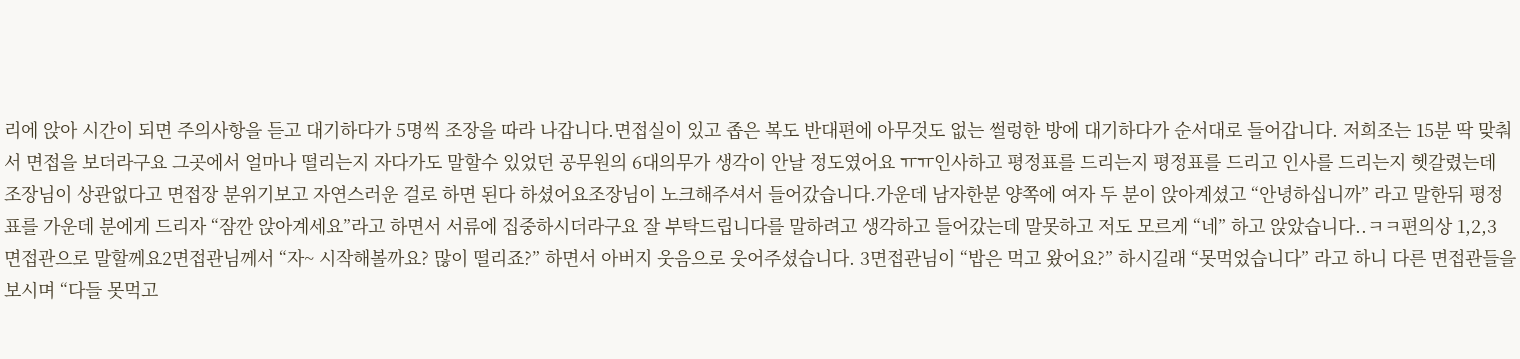리에 앉아 시간이 되면 주의사항을 듣고 대기하다가 5명씩 조장을 따라 나갑니다.면접실이 있고 좁은 복도 반대편에 아무것도 없는 썰렁한 방에 대기하다가 순서대로 들어갑니다. 저희조는 15분 딱 맞춰서 면접을 보더라구요 그곳에서 얼마나 떨리는지 자다가도 말할수 있었던 공무원의 6대의무가 생각이 안날 정도였어요 ㅠㅠ인사하고 평정표를 드리는지 평정표를 드리고 인사를 드리는지 헷갈렸는데 조장님이 상관없다고 면접장 분위기보고 자연스러운 걸로 하면 된다 하셨어요조장님이 노크해주셔서 들어갔습니다.가운데 남자한분 양쪽에 여자 두 분이 앉아계셨고 “안녕하십니까” 라고 말한뒤 평정표를 가운데 분에게 드리자 “잠깐 앉아계세요”라고 하면서 서류에 집중하시더라구요 잘 부탁드립니다를 말하려고 생각하고 들어갔는데 말못하고 저도 모르게 “네” 하고 앉았습니다..ㅋㅋ편의상 1,2,3 면접관으로 말할께요2면접관님께서 “자~ 시작해볼까요? 많이 떨리죠?” 하면서 아버지 웃음으로 웃어주셨습니다. 3면접관님이 “밥은 먹고 왔어요?” 하시길래 “못먹었습니다” 라고 하니 다른 면접관들을 보시며 “다들 못먹고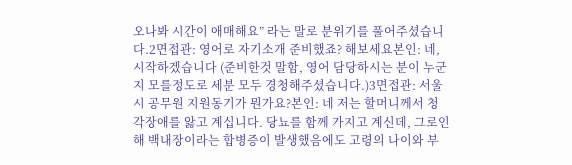오나봐 시간이 애매해요” 라는 말로 분위기를 풀어주셨습니다.2면접관: 영어로 자기소개 준비했죠? 해보세요본인: 네, 시작하겠습니다 (준비한것 말함, 영어 담당하시는 분이 누군지 모를정도로 세분 모두 경청해주셨습니다.)3면접관: 서울시 공무원 지원동기가 뭔가요?본인: 네 저는 할머니께서 청각장애를 앓고 계십니다. 당뇨를 함께 가지고 계신데, 그로인해 백내장이라는 합병증이 발생했음에도 고령의 나이와 부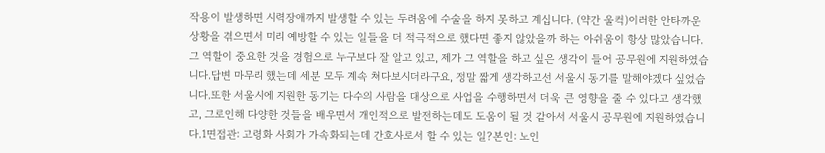작용이 발생하면 시력장애까지 발생할 수 있는 두려움에 수술을 하지 못하고 계십니다. (약간 울컥)이러한 안타까운 상황을 겪으면서 미리 예방할 수 있는 일들을 더 적극적으로 했다면 좋지 않았을까 하는 아쉬움이 항상 많았습니다. 그 역할이 중요한 것을 경험으로 누구보다 잘 알고 있고, 제가 그 역할을 하고 싶은 생각이 들어 공무원에 지원하였습니다.답변 마무리 했는데 세분 모두 계속 쳐다보시더라구요, 정말 짧게 생각하고선 서울시 동기를 말해야겠다 싶었습니다.또한 서울시에 지원한 동기는 다수의 사람을 대상으로 사업을 수행하면서 더욱 큰 영향을 줄 수 있다고 생각했고, 그로인해 다양한 것들을 배우면서 개인적으로 발전하는데도 도움이 될 것 같아서 서울시 공무원에 지원하였습니다.1면접관: 고령화 사회가 가속화되는데 간호사로서 할 수 있는 일?본인: 노인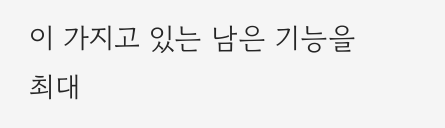이 가지고 있는 남은 기능을 최대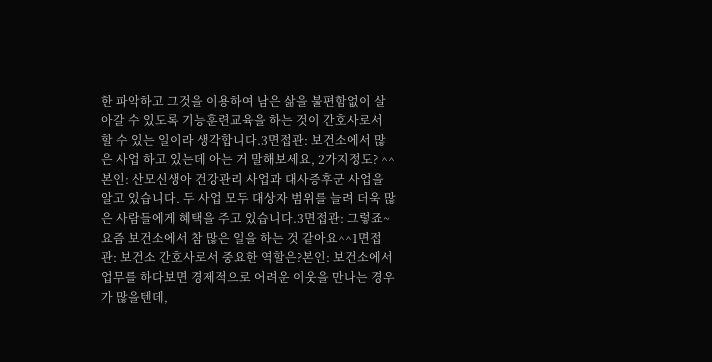한 파악하고 그것을 이용하여 남은 삶을 불편함없이 살아갈 수 있도록 기능훈련교육을 하는 것이 간호사로서 할 수 있는 일이라 생각합니다.3면접관: 보건소에서 많은 사업 하고 있는데 아는 거 말해보세요, 2가지정도? ^^본인: 산모신생아 건강관리 사업과 대사증후군 사업을 알고 있습니다. 두 사업 모두 대상자 범위를 늘려 더욱 많은 사람들에게 혜택을 주고 있습니다.3면접관: 그렇죠~ 요즘 보건소에서 참 많은 일을 하는 것 같아요^^1면접관: 보건소 간호사로서 중요한 역할은?본인: 보건소에서 업무를 하다보면 경제적으로 어려운 이웃을 만나는 경우가 많을텐데,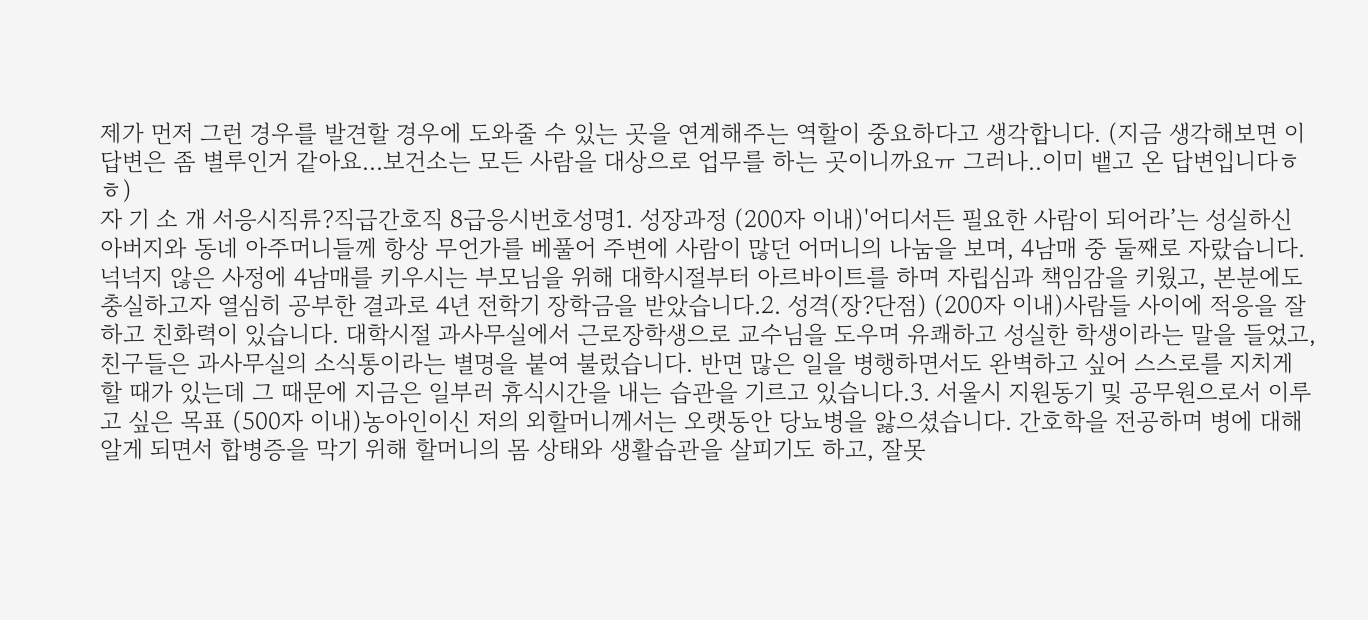제가 먼저 그런 경우를 발견할 경우에 도와줄 수 있는 곳을 연계해주는 역할이 중요하다고 생각합니다. (지금 생각해보면 이 답변은 좀 별루인거 같아요...보건소는 모든 사람을 대상으로 업무를 하는 곳이니까요ㅠ 그러나..이미 뱉고 온 답변입니다ㅎㅎ)
자 기 소 개 서응시직류?직급간호직 8급응시번호성명1. 성장과정 (200자 이내)'어디서든 필요한 사람이 되어라’는 성실하신 아버지와 동네 아주머니들께 항상 무언가를 베풀어 주변에 사람이 많던 어머니의 나눔을 보며, 4남매 중 둘째로 자랐습니다. 넉넉지 않은 사정에 4남매를 키우시는 부모님을 위해 대학시절부터 아르바이트를 하며 자립심과 책임감을 키웠고, 본분에도 충실하고자 열심히 공부한 결과로 4년 전학기 장학금을 받았습니다.2. 성격(장?단점) (200자 이내)사람들 사이에 적응을 잘하고 친화력이 있습니다. 대학시절 과사무실에서 근로장학생으로 교수님을 도우며 유쾌하고 성실한 학생이라는 말을 들었고, 친구들은 과사무실의 소식통이라는 별명을 붙여 불렀습니다. 반면 많은 일을 병행하면서도 완벽하고 싶어 스스로를 지치게 할 때가 있는데 그 때문에 지금은 일부러 휴식시간을 내는 습관을 기르고 있습니다.3. 서울시 지원동기 및 공무원으로서 이루고 싶은 목표 (500자 이내)농아인이신 저의 외할머니께서는 오랫동안 당뇨병을 앓으셨습니다. 간호학을 전공하며 병에 대해 알게 되면서 합병증을 막기 위해 할머니의 몸 상태와 생활습관을 살피기도 하고, 잘못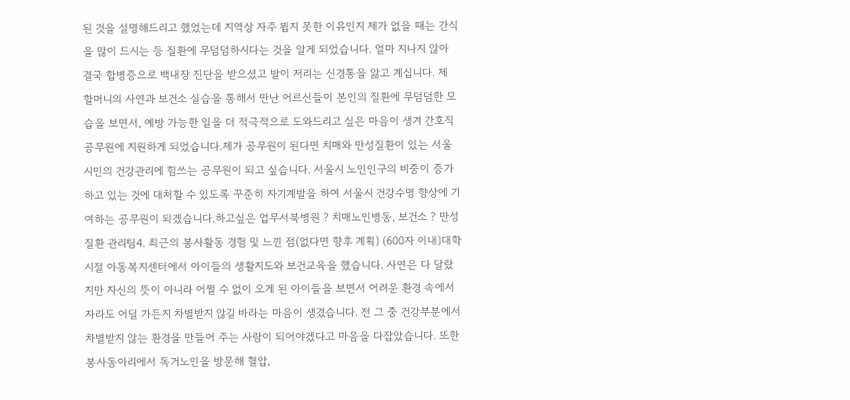된 것을 설명해드리고 했었는데 지역상 자주 뵙지 못한 이유인지 제가 없을 때는 간식을 많이 드시는 등 질환에 무덤덤하시다는 것을 알게 되었습니다. 얼마 지나지 않아 결국 합병증으로 백내장 진단을 받으셨고 발이 저리는 신경통을 앓고 계십니다. 제 할머니의 사연과 보건소 실습을 통해서 만난 어르신들이 본인의 질환에 무덤덤한 모습을 보면서, 예방 가능한 일을 더 적극적으로 도와드리고 싶은 마음이 생겨 간호직 공무원에 지원하게 되었습니다.제가 공무원이 된다면 치매와 만성질환이 있는 서울시민의 건강관리에 힘쓰는 공무원이 되고 싶습니다. 서울시 노인인구의 비중이 증가하고 있는 것에 대처할 수 있도록 꾸준히 자기계발을 하여 서울시 건강수명 향상에 기여하는 공무원이 되겠습니다.하고싶은 업무서북병원 ? 치매노인병동, 보건소 ? 만성질환 관리팀4. 최근의 봉사활동 경험 및 느낀 점(없다면 향후 계획) (600자 이내)대학시절 아동복지센터에서 아이들의 생활지도와 보건교육을 했습니다. 사연은 다 달랐지만 자신의 뜻이 아니라 어쩔 수 없이 오게 된 아이들을 보면서 어려운 환경 속에서 자라도 어딜 가든지 차별받지 않길 바라는 마음이 생겼습니다. 전 그 중 건강부분에서 차별받지 않는 환경을 만들어 주는 사람이 되어야겠다고 마음을 다잡았습니다. 또한 봉사동아리에서 독거노인을 방문해 혈압,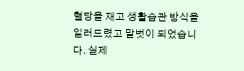혈당을 재고 생활습관 방식을 일러드렸고 말벗이 되었습니다. 실제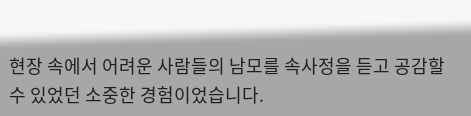현장 속에서 어려운 사람들의 남모를 속사정을 듣고 공감할 수 있었던 소중한 경험이었습니다.